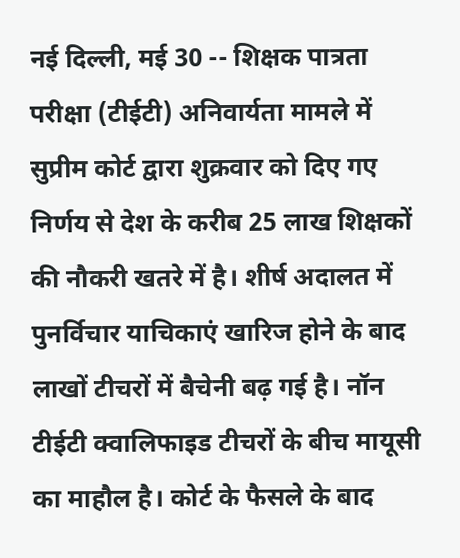नई दिल्ली, मई 30 -- शिक्षक पात्रता परीक्षा (टीईटी) अनिवार्यता मामले में सुप्रीम कोर्ट द्वारा शुक्रवार को दिए गए निर्णय से देश के करीब 25 लाख शिक्षकों की नौकरी खतरे में है। शीर्ष अदालत में पुनर्विचार याचिकाएं खारिज होने के बाद लाखों टीचरों में बैचेनी बढ़ गई है। नॉन टीईटी क्वालिफाइड टीचरों के बीच मायूसी का माहौल है। कोर्ट के फैसले के बाद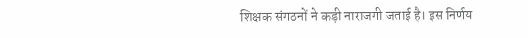शिक्षक संगठनों ने कड़ी नाराजगी जताई है। इस निर्णय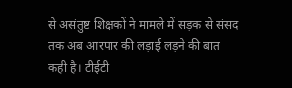से असंतुष्ट शिक्षकों ने मामले में सड़क से संसद तक अब आरपार की लड़ाई लड़ने की बात कही है। टीईटी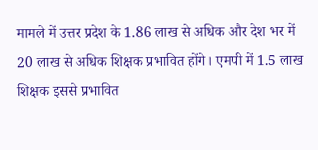मामले में उत्तर प्रदेश के 1.86 लाख से अधिक और देश भर में 20 लाख से अधिक शिक्षक प्रभावित होंगे। एमपी में 1.5 लाख शिक्षक इससे प्रभावित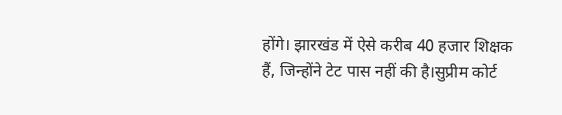होंगे। झारखंड में ऐसे करीब 40 हजार शिक्षक हैं, जिन्होंने टेट पास नहीं की है।सुप्रीम कोर्ट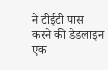ने टीईटी पास करने की डेडलाइन एक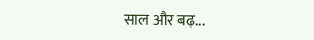साल और बढ़...